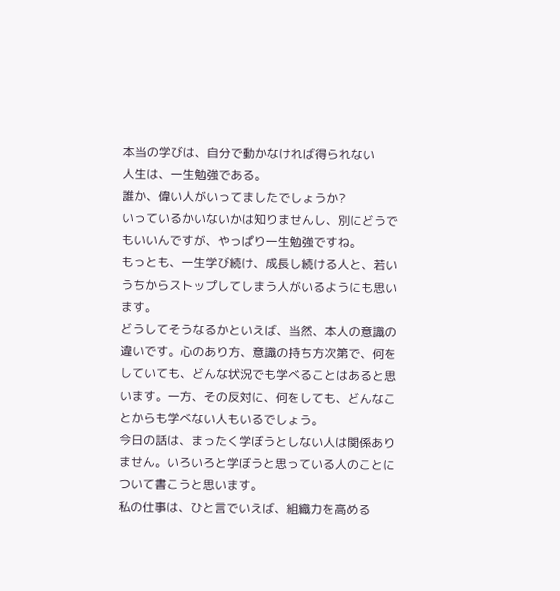本当の学びは、自分で動かなければ得られない
人生は、一生勉強である。
誰か、偉い人がいってましたでしょうか?
いっているかいないかは知りませんし、別にどうでもいいんですが、やっぱり一生勉強ですね。
もっとも、一生学び続け、成長し続ける人と、若いうちからストップしてしまう人がいるようにも思います。
どうしてそうなるかといえば、当然、本人の意識の違いです。心のあり方、意識の持ち方次第で、何をしていても、どんな状況でも学べることはあると思います。一方、その反対に、何をしても、どんなことからも学べない人もいるでしょう。
今日の話は、まったく学ぼうとしない人は関係ありません。いろいろと学ぼうと思っている人のことについて書こうと思います。
私の仕事は、ひと言でいえば、組織力を高める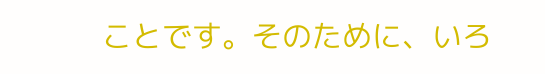ことです。そのために、いろ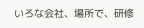いろな会社、場所で、研修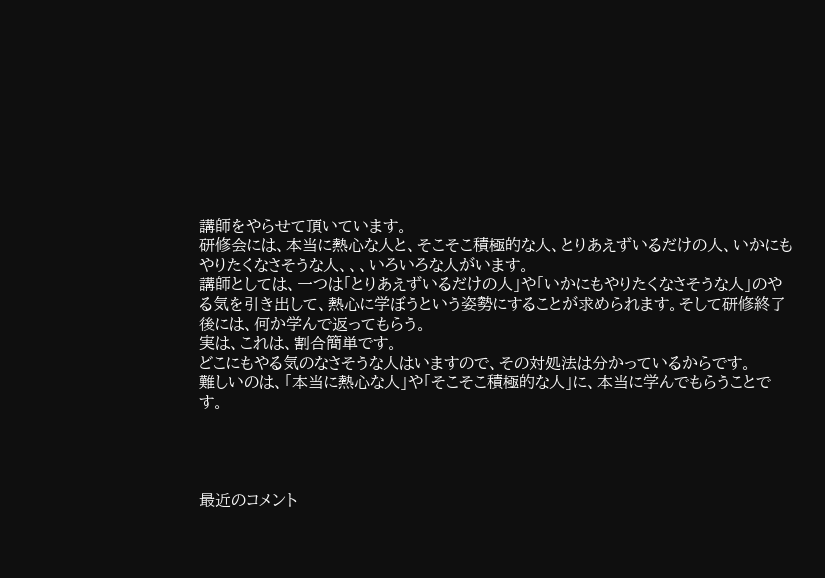講師をやらせて頂いています。
研修会には、本当に熱心な人と、そこそこ積極的な人、とりあえずいるだけの人、いかにもやりたくなさそうな人、、、いろいろな人がいます。
講師としては、一つは「とりあえずいるだけの人」や「いかにもやりたくなさそうな人」のやる気を引き出して、熱心に学ぼうという姿勢にすることが求められます。そして研修終了後には、何か学んで返ってもらう。
実は、これは、割合簡単です。
どこにもやる気のなさそうな人はいますので、その対処法は分かっているからです。
難しいのは、「本当に熱心な人」や「そこそこ積極的な人」に、本当に学んでもらうことです。




最近のコメント